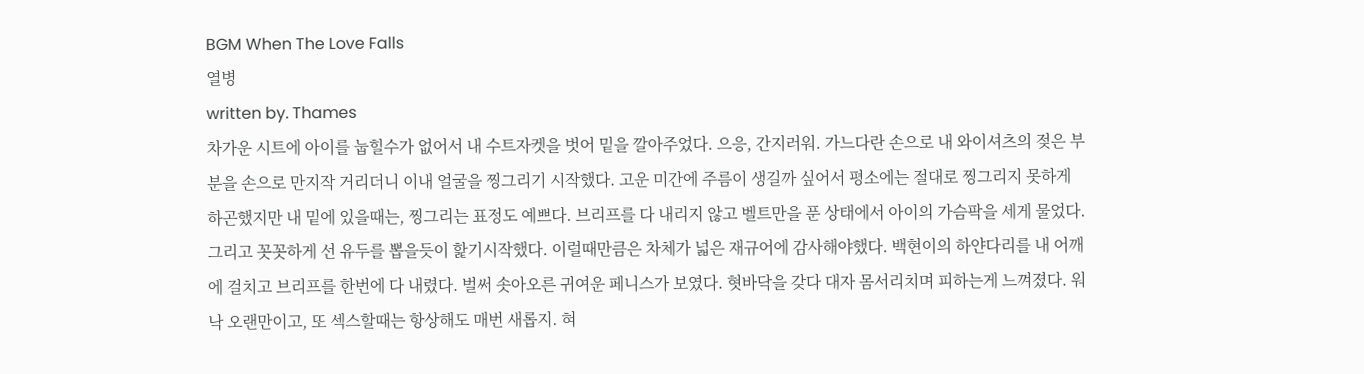BGM When The Love Falls
열병
written by. Thames
차가운 시트에 아이를 눕힐수가 없어서 내 수트자켓을 벗어 밑을 깔아주었다. 으응, 간지러워. 가느다란 손으로 내 와이셔츠의 젖은 부분을 손으로 만지작 거리더니 이내 얼굴을 찡그리기 시작했다. 고운 미간에 주름이 생길까 싶어서 평소에는 절대로 찡그리지 못하게 하곤했지만 내 밑에 있을때는, 찡그리는 표정도 예쁘다. 브리프를 다 내리지 않고 벨트만을 푼 상태에서 아이의 가슴팍을 세게 물었다. 그리고 꼿꼿하게 선 유두를 뽑을듯이 핥기시작했다. 이럴때만큼은 차체가 넓은 재규어에 감사해야했다. 백현이의 하얀다리를 내 어깨에 걸치고 브리프를 한번에 다 내렸다. 벌써 솟아오른 귀여운 페니스가 보였다. 혓바닥을 갖다 대자 몸서리치며 피하는게 느껴졌다. 워낙 오랜만이고, 또 섹스할때는 항상해도 매번 새롭지. 혀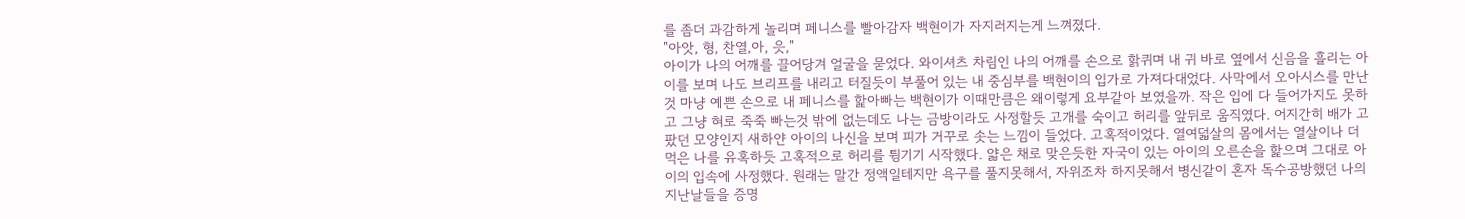를 좀더 과감하게 놀리며 페니스를 빨아감자 백현이가 자지러지는게 느껴졌다.
"아앗, 형, 찬열,아, 읏,"
아이가 나의 어깨를 끌어당겨 얼굴을 묻었다. 와이셔츠 차림인 나의 어깨를 손으로 핡퀴며 내 귀 바로 옆에서 신음을 흘리는 아이를 보며 나도 브리프를 내리고 터질듯이 부풀어 있는 내 중심부를 백현이의 입가로 가져다대었다. 사막에서 오아시스를 만난것 마냥 예쁜 손으로 내 페니스를 핥아빠는 백현이가 이때만큼은 왜이렇게 요부같아 보였을까. 작은 입에 다 들어가지도 못하고 그냥 혀로 죽죽 빠는것 밖에 없는데도 나는 금방이라도 사정할듯 고개를 숙이고 허리를 앞뒤로 움직였다. 어지간히 배가 고팠던 모양인지 새하얀 아이의 나신을 보며 피가 거꾸로 솟는 느낌이 들었다. 고혹적이었다. 열여덟살의 몸에서는 열살이나 더먹은 나를 유혹하듯 고혹적으로 허리를 튕기기 시작했다. 얇은 채로 맞은듯한 자국이 있는 아이의 오른손을 핥으며 그대로 아이의 입속에 사정했다. 원래는 말간 정액일테지만 욕구를 풀지못해서, 자위조차 하지못해서 병신같이 혼자 독수공방했던 나의 지난날들을 증명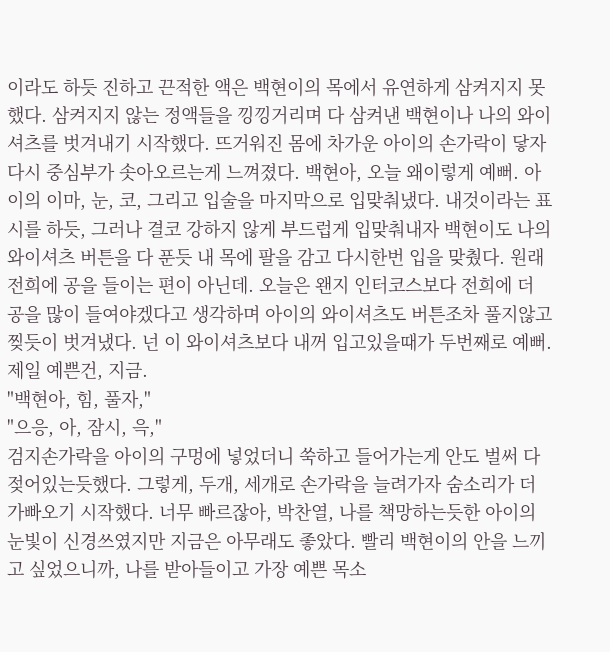이라도 하듯 진하고 끈적한 액은 백현이의 목에서 유연하게 삼켜지지 못했다. 삼켜지지 않는 정액들을 낑낑거리며 다 삼켜낸 백현이나 나의 와이셔츠를 벗겨내기 시작했다. 뜨거워진 몸에 차가운 아이의 손가락이 닿자 다시 중심부가 솟아오르는게 느껴졌다. 백현아, 오늘 왜이렇게 예뻐. 아이의 이마, 눈, 코, 그리고 입술을 마지막으로 입맞춰냈다. 내것이라는 표시를 하듯, 그러나 결코 강하지 않게 부드럽게 입맞춰내자 백현이도 나의 와이셔츠 버튼을 다 푼듯 내 목에 팔을 감고 다시한번 입을 맞췄다. 원래 전희에 공을 들이는 편이 아닌데. 오늘은 왠지 인터코스보다 전희에 더 공을 많이 들여야겠다고 생각하며 아이의 와이셔츠도 버튼조차 풀지않고 찢듯이 벗겨냈다. 넌 이 와이셔츠보다 내꺼 입고있을때가 두번째로 예뻐. 제일 예쁜건, 지금.
"백현아, 힘, 풀자,"
"으응, 아, 잠시, 윽,"
검지손가락을 아이의 구멍에 넣었더니 쑥하고 들어가는게 안도 벌써 다 젖어있는듯했다. 그렇게, 두개, 세개로 손가락을 늘려가자 숨소리가 더 가빠오기 시작했다. 너무 빠르잖아, 박찬열, 나를 책망하는듯한 아이의 눈빛이 신경쓰였지만 지금은 아무래도 좋았다. 빨리 백현이의 안을 느끼고 싶었으니까, 나를 받아들이고 가장 예쁜 목소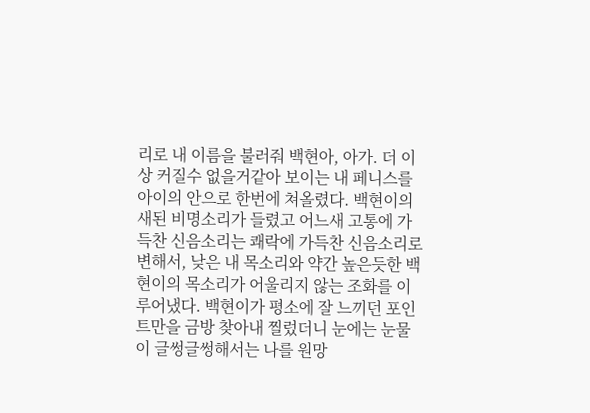리로 내 이름을 불러줘 백현아, 아가. 더 이상 커질수 없을거같아 보이는 내 페니스를 아이의 안으로 한번에 쳐올렸다. 백현이의 새된 비명소리가 들렸고 어느새 고통에 가득찬 신음소리는 쾌락에 가득찬 신음소리로 변해서, 낮은 내 목소리와 약간 높은듯한 백현이의 목소리가 어울리지 않는 조화를 이루어냈다. 백현이가 평소에 잘 느끼던 포인트만을 금방 찾아내 찔렀더니 눈에는 눈물이 글썽글썽해서는 나를 원망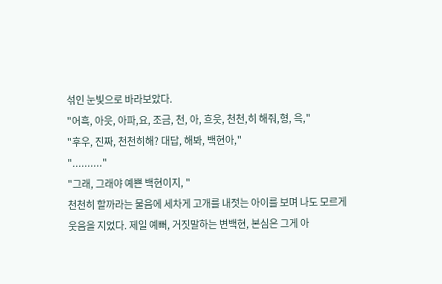섞인 눈빛으로 바라보았다.
"어흑, 아읏, 아파,요, 조금, 천, 아, 흐읏, 천천,히 해줘,형, 윽,"
"후우, 진짜, 천천히해? 대답, 해봐, 백현아,"
".........."
"그래, 그래야 예쁜 백현이지, "
천천히 할까라는 물음에 세차게 고개를 내젓는 아이를 보며 나도 모르게 웃음을 지었다. 제일 예뻐, 거짓말하는 변백현, 본심은 그게 아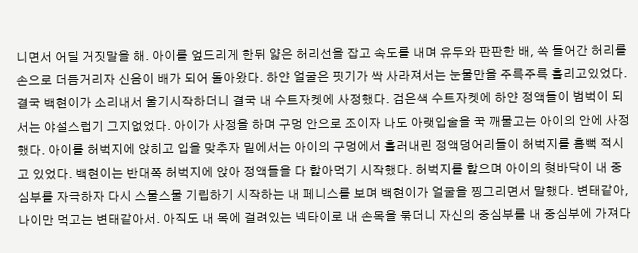니면서 어딜 거짓말을 해. 아이를 엎드리게 한뒤 얇은 허리선을 잡고 속도를 내며 유두와 판판한 배, 쏙 들어간 허리를 손으로 더듬거리자 신음이 배가 되어 돌아왔다. 하얀 얼굴은 핏기가 싹 사라져서는 눈물만을 주륵주륵 흘리고있었다. 결국 백현이가 소리내서 울기시작하더니 결국 내 수트자켓에 사정했다. 검은색 수트자켓에 하얀 정액들이 범벅이 되서는 야설스럽기 그지없었다. 아이가 사정을 하며 구멍 안으로 조이자 나도 아랫입술을 꾹 깨물고는 아이의 안에 사정했다. 아이를 허벅지에 앉히고 입을 맞추자 밑에서는 아이의 구멍에서 흘러내린 정액덩어리들이 허벅지를 흠뻑 적시고 있었다. 백현이는 반대쪽 허벅지에 앉아 정액들을 다 핥아먹기 시작했다. 허벅지를 핥으며 아이의 혓바닥이 내 중심부를 자극하자 다시 스물스물 기립하기 시작하는 내 페니스를 보며 백현이가 얼굴을 찡그리면서 말했다. 변태같아, 나이만 먹고는 변태같아서. 아직도 내 목에 걸려있는 넥타이로 내 손목을 묶더니 자신의 중심부를 내 중심부에 가져다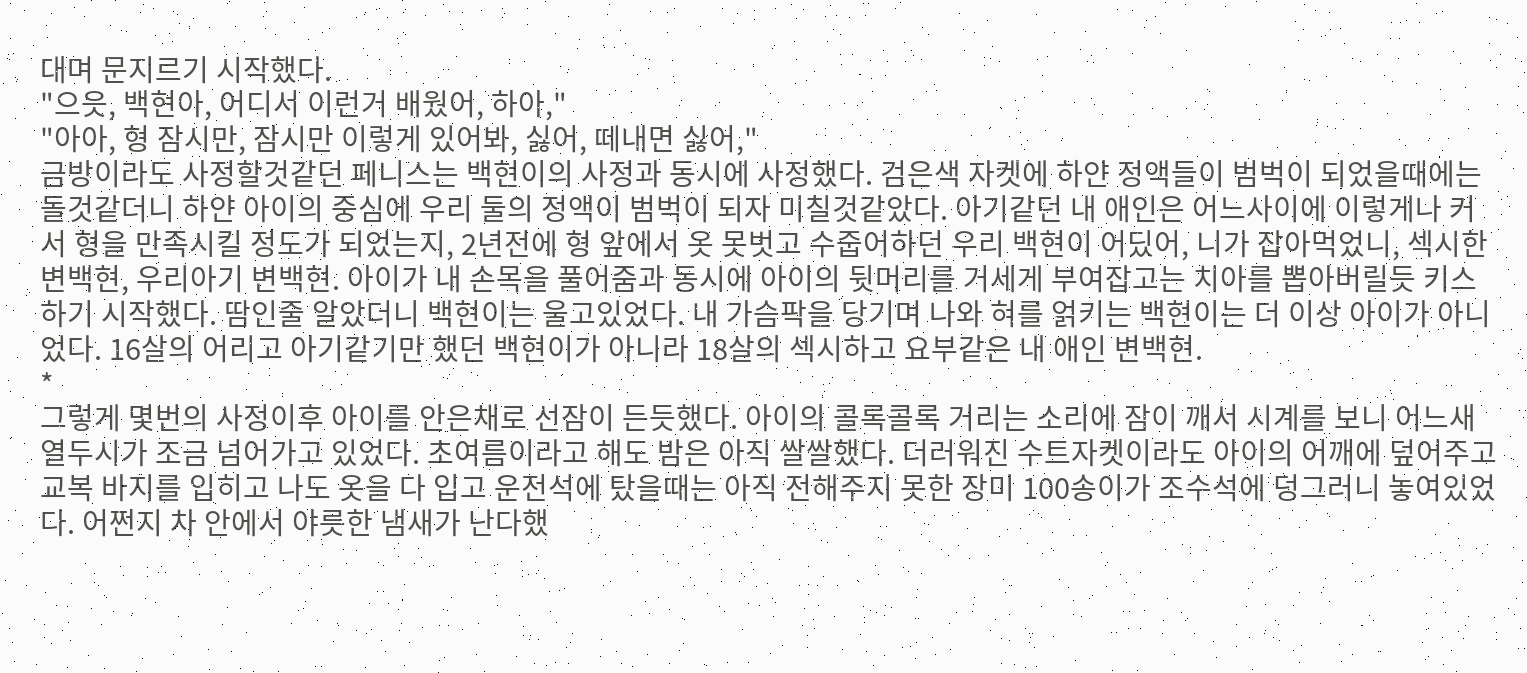대며 문지르기 시작했다.
"으읏, 백현아, 어디서 이런거 배웠어, 하아,"
"아아, 형 잠시만, 잠시만 이렇게 있어봐, 싫어, 떼내면 싫어,"
금방이라도 사정할것같던 페니스는 백현이의 사정과 동시에 사정했다. 검은색 자켓에 하얀 정액들이 범벅이 되었을때에는 돌것같더니 하얀 아이의 중심에 우리 둘의 정액이 범벅이 되자 미칠것같았다. 아기같던 내 애인은 어느사이에 이렇게나 커서 형을 만족시킬 정도가 되었는지, 2년전에 형 앞에서 옷 못벗고 수줍어하던 우리 백현이 어딨어, 니가 잡아먹었니, 섹시한 변백현, 우리아기 변백현. 아이가 내 손목을 풀어줌과 동시에 아이의 뒷머리를 거세게 부여잡고는 치아를 뽑아버릴듯 키스하기 시작했다. 땀인줄 알았더니 백현이는 울고있었다. 내 가슴팍을 당기며 나와 혀를 얽키는 백현이는 더 이상 아이가 아니었다. 16살의 어리고 아기같기만 했던 백현이가 아니라 18살의 섹시하고 요부같은 내 애인 변백현.
*
그렇게 몇번의 사정이후 아이를 안은채로 선잠이 든듯했다. 아이의 콜록콜록 거리는 소리에 잠이 깨서 시계를 보니 어느새 열두시가 조금 넘어가고 있었다. 초여름이라고 해도 밤은 아직 쌀쌀했다. 더러워진 수트자켓이라도 아이의 어깨에 덮어주고 교복 바지를 입히고 나도 옷을 다 입고 운전석에 탔을때는 아직 전해주지 못한 장미 100송이가 조수석에 덩그러니 놓여있었다. 어쩐지 차 안에서 야릇한 냄새가 난다했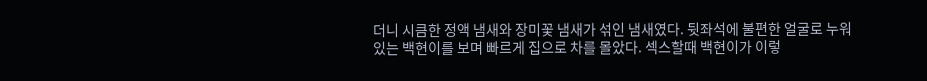더니 시큼한 정액 냄새와 장미꽃 냄새가 섞인 냄새였다. 뒷좌석에 불편한 얼굴로 누워있는 백현이를 보며 빠르게 집으로 차를 몰았다. 섹스할때 백현이가 이렇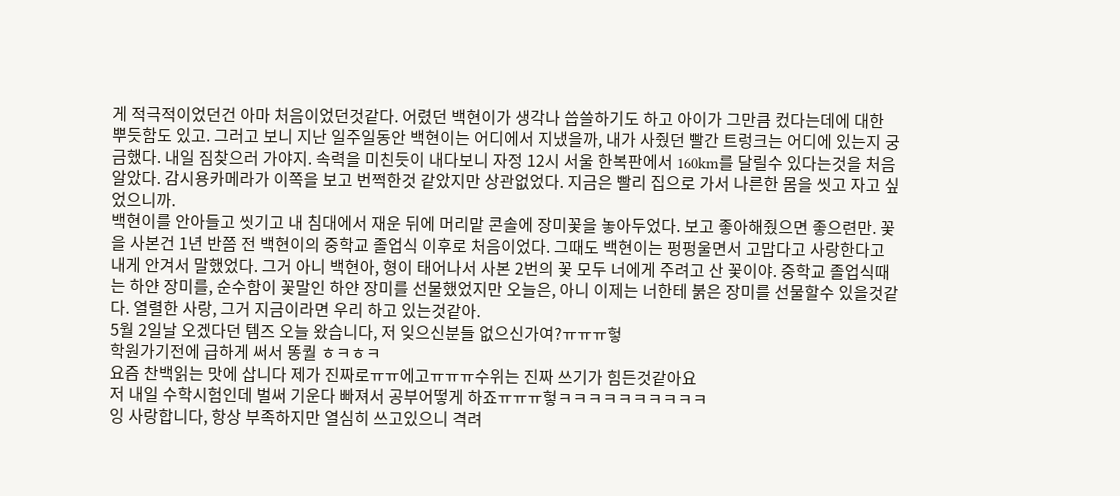게 적극적이었던건 아마 처음이었던것같다. 어렸던 백현이가 생각나 씁쓸하기도 하고 아이가 그만큼 컸다는데에 대한 뿌듯함도 있고. 그러고 보니 지난 일주일동안 백현이는 어디에서 지냈을까, 내가 사줬던 빨간 트렁크는 어디에 있는지 궁금했다. 내일 짐찾으러 가야지. 속력을 미친듯이 내다보니 자정 12시 서울 한복판에서 160km를 달릴수 있다는것을 처음알았다. 감시용카메라가 이쪽을 보고 번쩍한것 같았지만 상관없었다. 지금은 빨리 집으로 가서 나른한 몸을 씻고 자고 싶었으니까.
백현이를 안아들고 씻기고 내 침대에서 재운 뒤에 머리맡 콘솔에 장미꽃을 놓아두었다. 보고 좋아해줬으면 좋으련만. 꽃을 사본건 1년 반쯤 전 백현이의 중학교 졸업식 이후로 처음이었다. 그때도 백현이는 펑펑울면서 고맙다고 사랑한다고 내게 안겨서 말했었다. 그거 아니 백현아, 형이 태어나서 사본 2번의 꽃 모두 너에게 주려고 산 꽃이야. 중학교 졸업식때는 하얀 장미를, 순수함이 꽃말인 하얀 장미를 선물했었지만 오늘은, 아니 이제는 너한테 붉은 장미를 선물할수 있을것같다. 열렬한 사랑, 그거 지금이라면 우리 하고 있는것같아.
5월 2일날 오겠다던 템즈 오늘 왔습니다, 저 잊으신분들 없으신가여?ㅠㅠㅠ헣
학원가기전에 급하게 써서 똥퀄 ㅎㅋㅎㅋ
요즘 찬백읽는 맛에 삽니다 제가 진짜로ㅠㅠ에고ㅠㅠㅠ수위는 진짜 쓰기가 힘든것같아요
저 내일 수학시험인데 벌써 기운다 빠져서 공부어떻게 하죠ㅠㅠㅠ헣ㅋㅋㅋㅋㅋㅋㅋㅋㅋㅋ
잉 사랑합니다, 항상 부족하지만 열심히 쓰고있으니 격려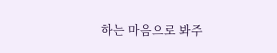하는 마음으로 봐주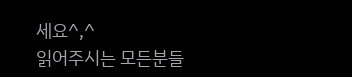세요^,^
읽어주시는 모든분들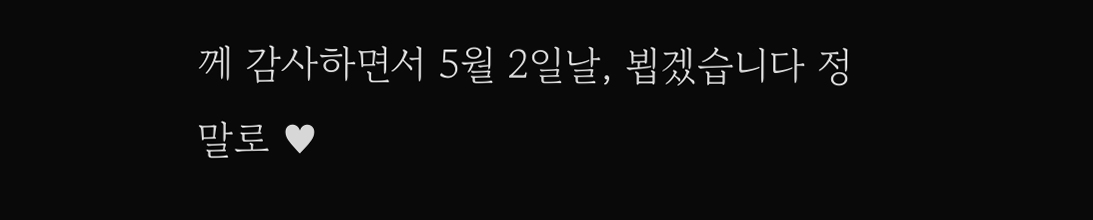께 감사하면서 5월 2일날, 뵙겠습니다 정말로 ♥